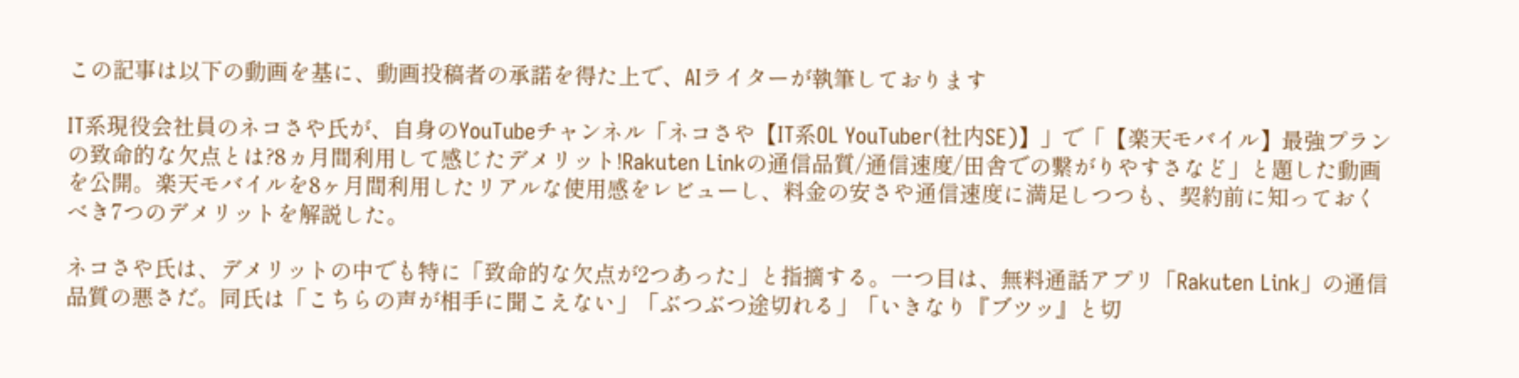この記事は以下の動画を基に、動画投稿者の承諾を得た上で、AIライターが執筆しております

IT系現役会社員のネコさや氏が、自身のYouTubeチャンネル「ネコさや【IT系OL YouTuber(社内SE)】」で「【楽天モバイル】最強プランの致命的な欠点とは?8ヵ月間利用して感じたデメリット!Rakuten Linkの通信品質/通信速度/田舎での繋がりやすさなど」と題した動画を公開。楽天モバイルを8ヶ月間利用したリアルな使用感をレビューし、料金の安さや通信速度に満足しつつも、契約前に知っておくべき7つのデメリットを解説した。

ネコさや氏は、デメリットの中でも特に「致命的な欠点が2つあった」と指摘する。一つ目は、無料通話アプリ「Rakuten Link」の通信品質の悪さだ。同氏は「こちらの声が相手に聞こえない」「ぶつぶつ途切れる」「いきなり『ブツッ』と切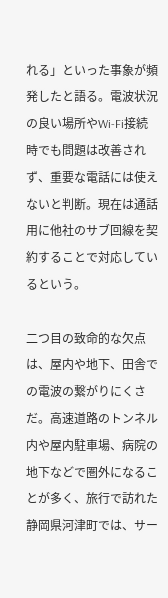れる」といった事象が頻発したと語る。電波状況の良い場所やWi-Fi接続時でも問題は改善されず、重要な電話には使えないと判断。現在は通話用に他社のサブ回線を契約することで対応しているという。

二つ目の致命的な欠点は、屋内や地下、田舎での電波の繋がりにくさだ。高速道路のトンネル内や屋内駐車場、病院の地下などで圏外になることが多く、旅行で訪れた静岡県河津町では、サー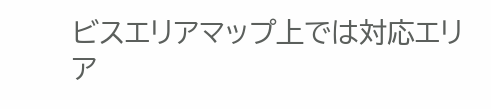ビスエリアマップ上では対応エリア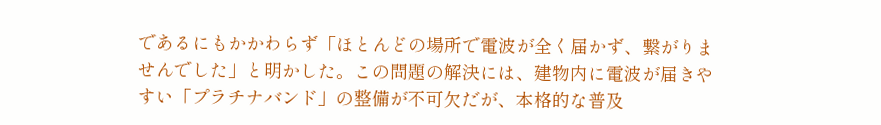であるにもかかわらず「ほとんどの場所で電波が全く届かず、繋がりませんでした」と明かした。この問題の解決には、建物内に電波が届きやすい「プラチナバンド」の整備が不可欠だが、本格的な普及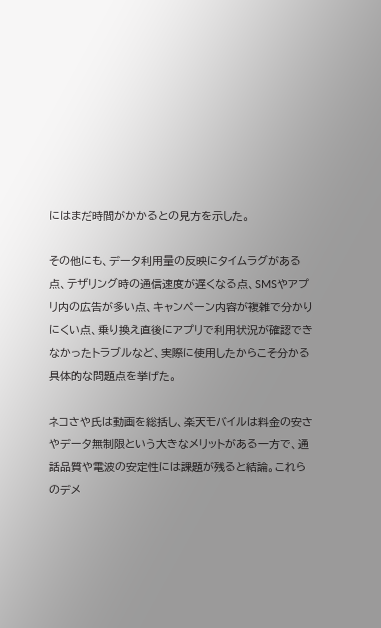にはまだ時間がかかるとの見方を示した。

その他にも、データ利用量の反映にタイムラグがある点、テザリング時の通信速度が遅くなる点、SMSやアプリ内の広告が多い点、キャンペーン内容が複雑で分かりにくい点、乗り換え直後にアプリで利用状況が確認できなかったトラブルなど、実際に使用したからこそ分かる具体的な問題点を挙げた。

ネコさや氏は動画を総括し、楽天モバイルは料金の安さやデータ無制限という大きなメリットがある一方で、通話品質や電波の安定性には課題が残ると結論。これらのデメ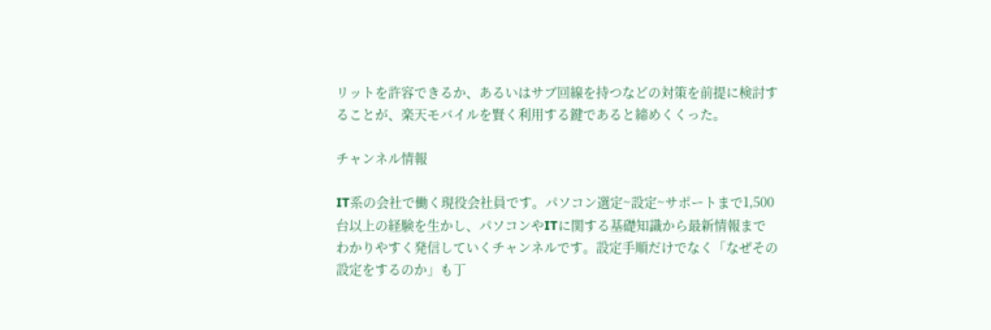リットを許容できるか、あるいはサブ回線を持つなどの対策を前提に検討することが、楽天モバイルを賢く利用する鍵であると締めくくった。

チャンネル情報

IT系の会社で働く現役会社員です。パソコン選定~設定~サポートまで1,500台以上の経験を生かし、パソコンやITに関する基礎知識から最新情報までわかりやすく発信していくチャンネルです。設定手順だけでなく「なぜその設定をするのか」も丁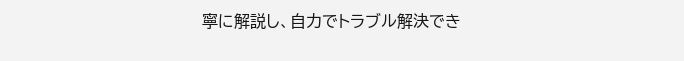寧に解説し、自力でトラブル解決でき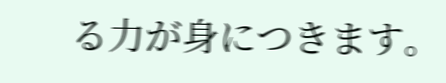る力が身につきます。